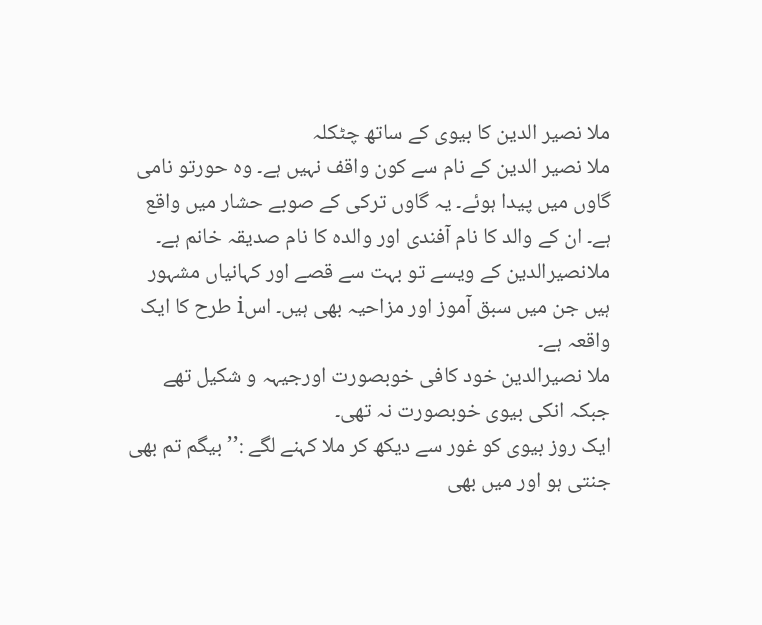ملا نصیر الدین کا بیوی کے ساتھ چٹکلہ
ملا نصیر الدین کے نام سے کون واقف نہیں ہے۔ وہ حورتو نامی گاوں میں پیدا ہوئے۔ یہ گاوں ترکی کے صوبے حشار میں واقع ہے۔ ان کے والد کا نام آفندی اور والدہ کا نام صدیقہ خانم ہے۔ ملانصیرالدین کے ویسے تو بہت سے قصے اور کہانیاں مشہور ہیں جن میں سبق آموز اور مزاحیہ بھی ہیں۔ اسi طرح کا ایک واقعہ ہے۔
ملا نصیرالدین خود کافی خوبصورت اورجیہہ و شکیل تھے جبکہ انکی بیوی خوبصورت نہ تھی۔
ایک روز بیوی کو غور سے دیکھ کر ملا کہنے لگے :’’بیگم تم بھی جنتی ہو اور میں بھی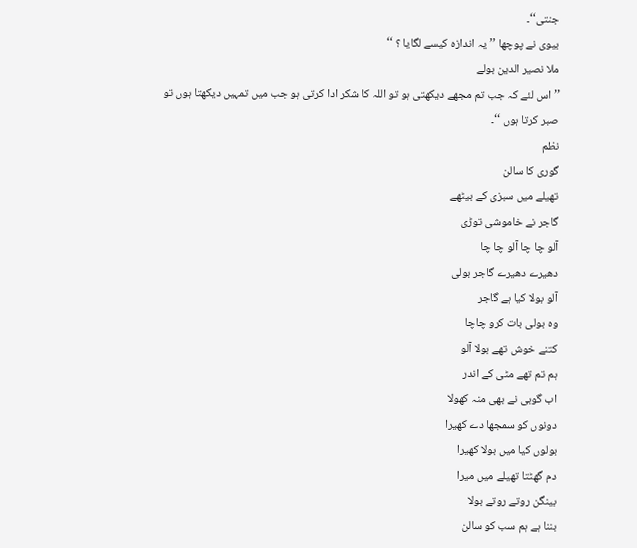جنتی‘‘۔
بیوی نے پوچھا ’’ یہ اندازہ کیسے لگایا ؟ ‘‘
ملا نصیر الدین بولے
’’ اس لئے کہ جب تم مجھے دیکھتی ہو تو اللہ کا شکر ادا کرتی ہو جب میں تمہیں دیکھتا ہوں تو صبر کرتا ہوں ‘‘۔
نظم
گوری کا سالن
تھیلے میں سبزی کے بیٹھے
گاجر نے خاموشی توڑی
آلو چا چا آلو چا چا
دھیرے دھیرے گاجر بولی
آلو بولا کیا ہے گاجر
وہ بولی بات کرو چاچا
کتنے خوش تھے بولا آلو
ہم تم تھے مٹی کے اندر
اب گوبی نے بھی منہ کھولا
دونوں کو سمجھا دے کھیرا
بولوں کیا میں بولا کھیرا
دم گھٹتا تھیلے میں میرا
بینگن روتے روتے بولا
بننا ہے ہم سب کو سالن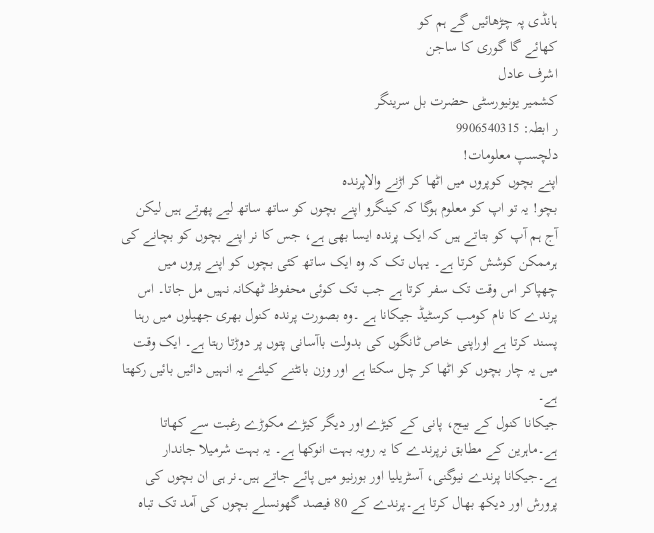ہانڈی پہ چڑھائیں گے ہم کو
کھائے گا گوری کا ساجن
اشرف عادل
کشمیر یونیورسٹی حضرت بل سرینگر
ر ابطہ: 9906540315
دلچسپ معلومات!
اپنے بچوں کوپروں میں اٹھا کر اڑنے والاپرندہ
بچو! یہ تو اپ کو معلوم ہوگا کہ کینگرو اپنے بچوں کو ساتھ ساتھ لیے پھرتے ہیں لیکن آج ہم آپ کو بتاتے ہیں کہ ایک پرندہ ایسا بھی ہے، جس کا نر اپنے بچوں کو بچانے کی ہرممکن کوشش کرتا ہے۔ یہاں تک کہ وہ ایک ساتھ کئی بچوں کو اپنے پروں میں چھپاکر اس وقت تک سفر کرتا ہے جب تک کوئی محفوظ ٹھکانہ نہیں مل جاتا۔ اس پرندے کا نام کومب کرسٹیڈ جیکانا ہے ۔وہ بصورت پرندہ کنول بھری جھیلوں میں رہنا پسند کرتا ہے اوراپنی خاص ٹانگوں کی بدولت باآسانی پتوں پر دوڑتا رہتا ہے۔ ایک وقت میں یہ چار بچوں کو اٹھا کر چل سکتا ہے اور وزن بانٹنے کیلئے یہ انہیں دائیں بائیں رکھتا ہے۔
جیکانا کنول کے بیج، پانی کے کیڑے اور دیگر کیڑے مکوڑے رغبت سے کھاتا ہے۔ماہرین کے مطابق نرپرندے کا یہ رویہ بہت انوکھا ہے۔ یہ بہت شرمیلا جاندار ہے۔جیکانا پرندے نیوگنی، آسٹریلیا اور بورنیو میں پائے جاتے ہیں۔نر ہی ان بچوں کی پرورش اور دیکھ بھال کرتا ہے۔پرندے کے 80 فیصد گھونسلے بچوں کی آمد تک تباہ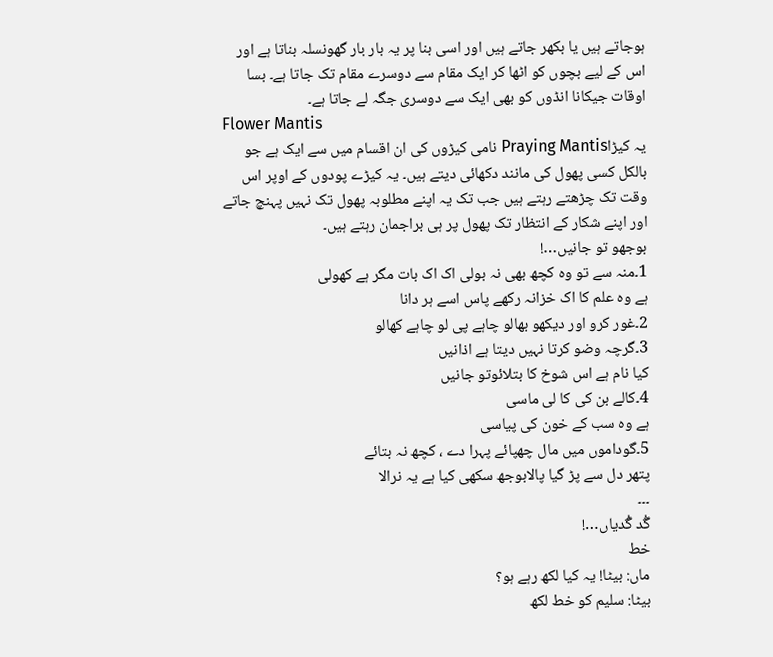ہوجاتے ہیں یا بکھر جاتے ہیں اور اسی بنا پر یہ بار بار گھونسلہ بناتا ہے اور اس کے لیے بچوں کو اٹھا کر ایک مقام سے دوسرے مقام تک جاتا ہے۔ بسا اوقات جیکانا انڈوں کو بھی ایک سے دوسری جگہ لے جاتا ہے۔
Flower Mantis
یہ کیڑاPraying Mantis نامی کیڑوں کی ان اقسام میں سے ایک ہے جو بالکل کسی پھول کی مانند دکھائی دیتے ہیں۔ یہ کیڑے پودوں کے اوپر اس وقت تک چڑھتے رہتے ہیں جب تک یہ اپنے مطلوبہ پھول تک نہیں پہنچ جاتے اور اپنے شکار کے انتظار تک پھول پر ہی براجمان رہتے ہیں۔
بوجھو تو جانیں…!
1۔منہ سے تو وہ کچھ بھی نہ بولی اک اک بات مگر ہے کھولی
ہے وہ علم کا اک خزانہ رکھے پاس اسے ہر دانا
2۔غور کرو اور دیکھو بھالو چاہے پی لو چاہے کھالو
3۔گرچہ وضو کرتا نہیں دیتا ہے اذانیں
کیا نام ہے اس شوخ کا بتلائوتو جانیں
4۔کالے بن کی کا لی ماسی
ہے وہ سب کے خون کی پیاسی
5۔گوداموں میں مال چھپائے پہرا دے ، کچھ نہ بتائے
پتھر دل سے پڑ گیا پالابوجھ سکھی کیا ہے یہ نرالا
۔۔۔
گُد گُدیاں…!
خط
ماں: بیٹا! یہ کیا لکھ رہے ہو؟
بیٹا: سلیم کو خط لکھ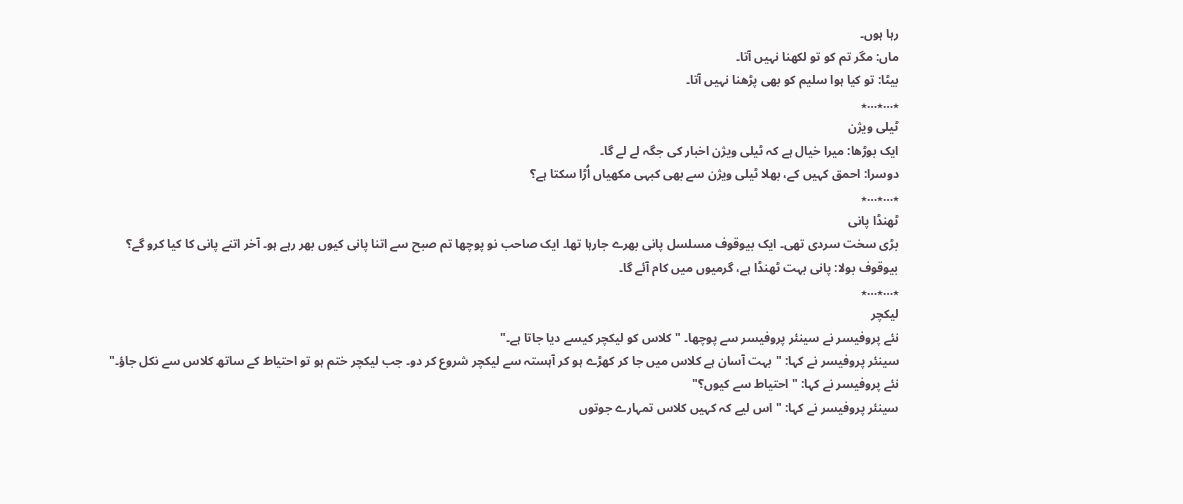رہا ہوں۔
ماں: مگر تم کو تو لکھنا نہیں آتا۔
بیٹا: تو کیا ہوا سلیم کو بھی پڑھنا نہیں آتا۔
٭…٭…٭
ٹیلی ویژن
ایک بوڑھا: میرا خیال ہے کہ ٹیلی ویژن اخبار کی جگہ لے لے گا۔
دوسرا: احمق کہیں کے، بھلا ٹیلی ویژن سے بھی کبہی مکھیاں اُڑا سکتا ہے؟
٭…٭…٭
ٹھنڈا پانی
بڑی سخت سردی تھی۔ ایک بیوقوف مسلسل پانی بھرے جارہا تھا۔ ایک صاحب نو پوچھا تم صبح سے اتنا پانی کیوں بھر رہے ہو۔ آخر اتنے پانی کا کیا کرو گے؟
بیوقوف بولا: پانی بہت ٹھنڈا ہے، گرمیوں میں کام آئے گا۔
٭…٭…٭
لیکچر
نئے پروفیسر نے سینئر پروفیسر سے پوچھا۔ " کلاس کو لیکچر کیسے دیا جاتا ہے۔"
سینئر پروفیسر نے کہا: "بہت آسان ہے کلاس میں جا کر کھڑے ہو کر آہستہ سے لیکچر شروع کر دو۔ جب لیکچر ختم ہو تو احتیاط کے ساتھ کلاس سے نکل جاؤ۔"
نئے پروفیسر نے کہا: "احتیاط سے کیوں؟"
سینئر پروفیسر نے کہا: "اس لیے کہ کہیں کلاس تمہارے جوتوں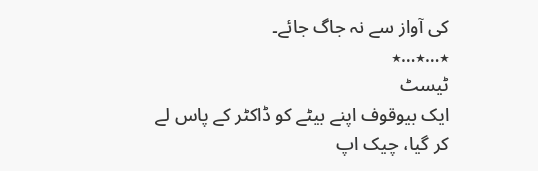کی آواز سے نہ جاگ جائے۔
٭…٭…٭
ٹیسٹ
ایک بیوقوف اپنے بیٹے کو ڈاکٹر کے پاس لے کر گیا، چیک اپ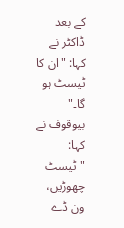کے بعد ڈاکٹر نے کہا: "ان کا ٹیسٹ ہو گا۔"
بیوقوف نے کہا: "ٹیسٹ چھوڑیں، ون ڈے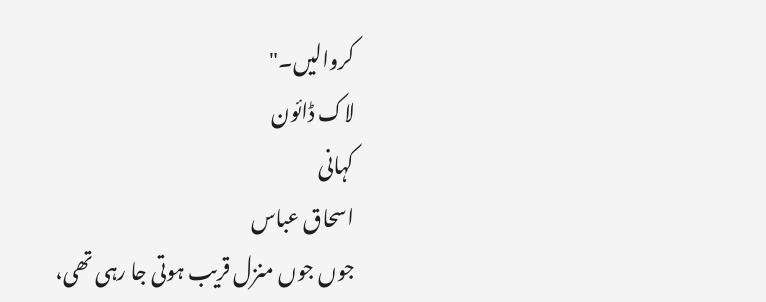کروالیں۔"
لاک ڈائون
کہانی
اسحاق عباس
جوں جوں منزل قریب ہوتی جا رہی تھی،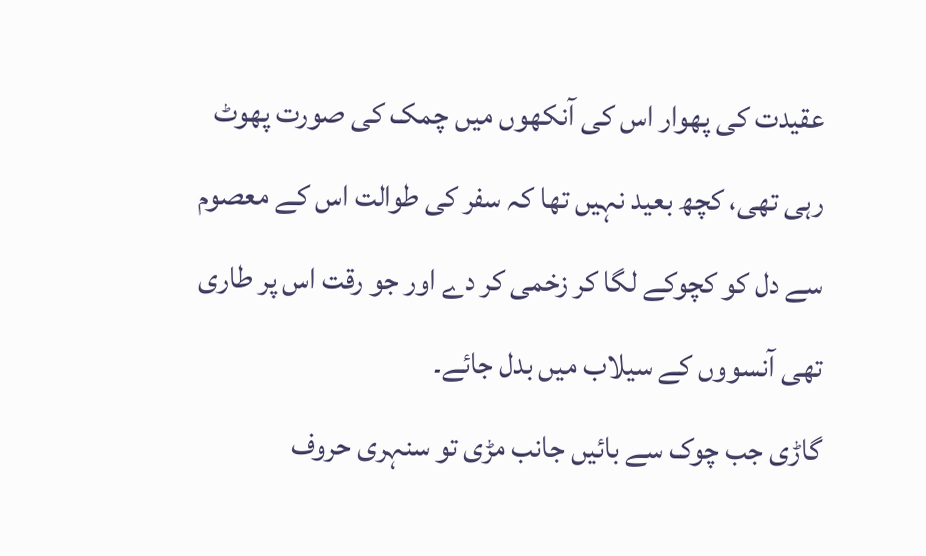عقیدت کی پھوار اس کی آنکھوں میں چمک کی صورت پھوٹ رہی تھی، کچھ بعید نہیں تھا کہ سفر کی طوالت اس کے معصوم سے دل کو کچوکے لگا کر زخمی کر دے اور جو رقت اس پر طاری تھی آنسووں کے سیلاب میں بدل جائے۔
گاڑی جب چوک سے بائیں جانب مڑی تو سنہری حروف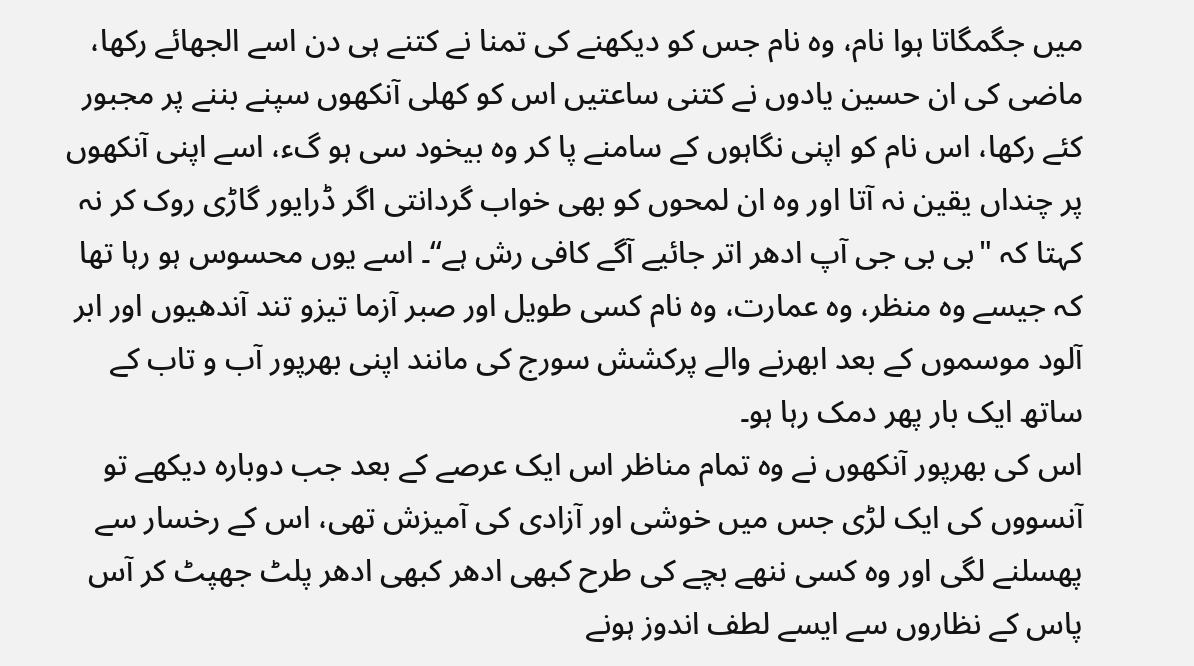میں جگمگاتا ہوا نام، وہ نام جس کو دیکھنے کی تمنا نے کتنے ہی دن اسے الجھائے رکھا، ماضی کی ان حسین یادوں نے کتنی ساعتیں اس کو کھلی آنکھوں سپنے بننے پر مجبور کئے رکھا، اس نام کو اپنی نگاہوں کے سامنے پا کر وہ بیخود سی ہو گء، اسے اپنی آنکھوں پر چنداں یقین نہ آتا اور وہ ان لمحوں کو بھی خواب گردانتی اگر ڈرایور گاڑی روک کر نہ کہتا کہ "بی بی جی آپ ادھر اتر جائیے آگے کافی رش ہے‘‘۔ اسے یوں محسوس ہو رہا تھا کہ جیسے وہ منظر، وہ عمارت، وہ نام کسی طویل اور صبر آزما تیزو تند آندھیوں اور ابر آلود موسموں کے بعد ابھرنے والے پرکشش سورج کی مانند اپنی بھرپور آب و تاب کے ساتھ ایک بار پھر دمک رہا ہو۔
اس کی بھرپور آنکھوں نے وہ تمام مناظر اس ایک عرصے کے بعد جب دوبارہ دیکھے تو آنسووں کی ایک لڑی جس میں خوشی اور آزادی کی آمیزش تھی، اس کے رخسار سے پھسلنے لگی اور وہ کسی ننھے بچے کی طرح کبھی ادھر کبھی ادھر پلٹ جھپٹ کر آس پاس کے نظاروں سے ایسے لطف اندوز ہونے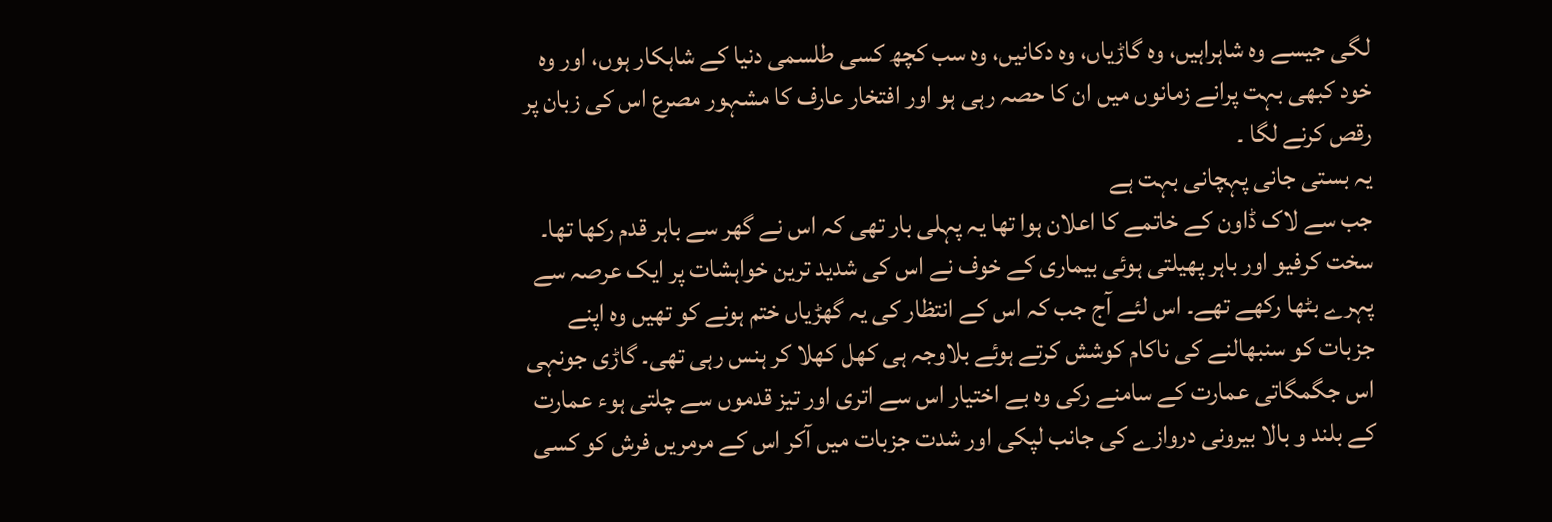لگی جیسے وہ شاہراہیں، وہ گاڑیاں، وہ دکانیں، وہ سب کچھ کسی طلسمی دنیا کے شاہکار ہوں، اور وہ خود کبھی بہت پرانے زمانوں میں ان کا حصہ رہی ہو اور افتخار عارف کا مشہور مصرع اس کی زبان پر رقص کرنے لگا ۔
یہ بستی جانی پہچانی بہت ہے
جب سے لاک ڈاون کے خاتمے کا اعلان ہوا تھا یہ پہلی بار تھی کہ اس نے گھر سے باہر قدم رکھا تھا۔
سخت کرفیو اور باہر پھیلتی ہوئی بیماری کے خوف نے اس کی شدید ترین خواہشات پر ایک عرصہ سے پہرے بٹھا رکھے تھے۔ اس لئے آج جب کہ اس کے انتظار کی یہ گھڑیاں ختم ہونے کو تھیں وہ اپنے جزبات کو سنبھالنے کی ناکام کوشش کرتے ہوئے بلاوجہ ہی کھل کھلا کر ہنس رہی تھی۔ گاڑی جونہی اس جگمگاتی عمارت کے سامنے رکی وہ بے اختیار اس سے اتری اور تیز قدموں سے چلتی ہوء عمارت کے بلند و بالا بیرونی دروازے کی جانب لپکی اور شدت جزبات میں آکر اس کے مرمریں فرش کو کسی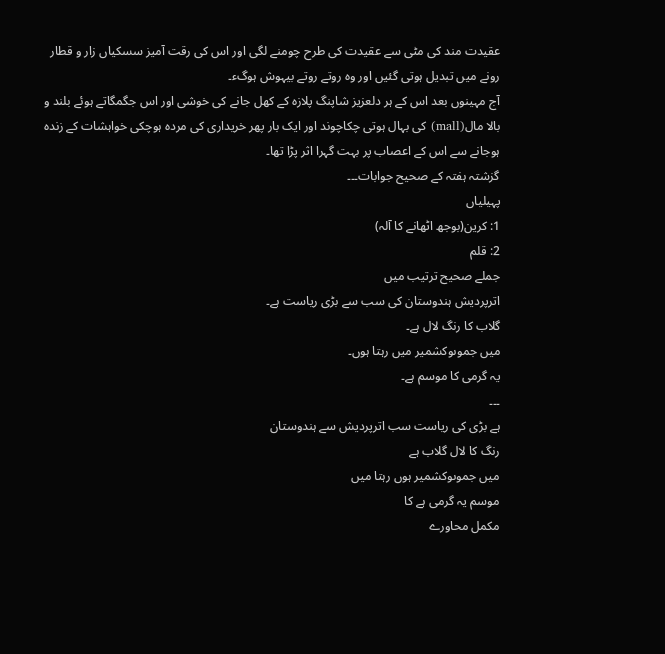عقیدت مند کی مٹی سے عقیدت کی طرح چومنے لگی اور اس کی رقت آمیز سسکیاں زار و قطار رونے میں تبدیل ہوتی گئیں اور وہ روتے روتے بیہوش ہوگء۔
آج مہینوں بعد اس کے ہر دلعزیز شاپنگ پلازہ کے کھل جانے کی خوشی اور اس جگمگاتے ہوئے بلند و بالا مال(mall) کی بہال ہوتی چکاچوند اور ایک بار پھر خریداری کی مردہ ہوچکی خواہشات کے زندہ ہوجانے سے اس کے اعصاب پر بہت گہرا اثر پڑا تھا۔
گزشتہ ہفتہ کے صحیح جوابات۔۔۔
پہیلیاں
1: کرین(بوجھ اٹھانے کا آلہ)
2: قلم
جملے صحیح ترتیب میں
اترپردیش ہندوستان کی سب سے بڑی ریاست ہے۔
گلاب کا رنگ لال ہے۔
میں جموںوکشمیر میں رہتا ہوں۔
یہ گرمی کا موسم ہے۔
۔۔۔
ہے بڑی کی ریاست سب اترپردیش سے ہندوستان
رنگ کا لال گلاب ہے
میں جموںوکشمیر ہوں رہتا میں
موسم یہ گرمی ہے کا
مکمل محاورے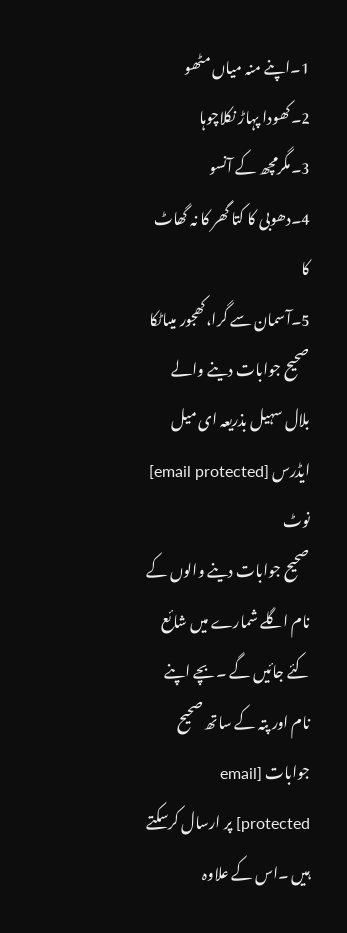1۔اپنے منہ میاں مٹھو
2۔کھودا پہاڑ نکلاچوہا
3۔مگرمچھ کے آنسو
4۔دھوبی کا کتا گھر کا نہ گھاٹ کا
5۔آسمان سے گرا،کھجور میںاٹکا
صحیح جوابات دینے والے
بلال سہیل بذریعہ ای میل ایڈرس [email protected]
نوٹ
صحیح جوابات دینے والوں کے نام اگلے شمارے میں شائع کئے جائیں گے ۔بچے اپنے نام اور پتہ کے ساتھ صحیح جوابات [email protected] پر ارسال کرسکتے ہیں ۔اس کے علاوہ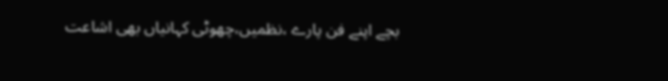بچے اپنے فن پارے ،نظمیں،چھوٹی کہانیاں بھی اشاعت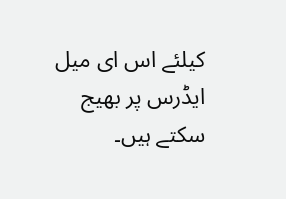کیلئے اس ای میل ایڈرس پر بھیج سکتے ہیں۔